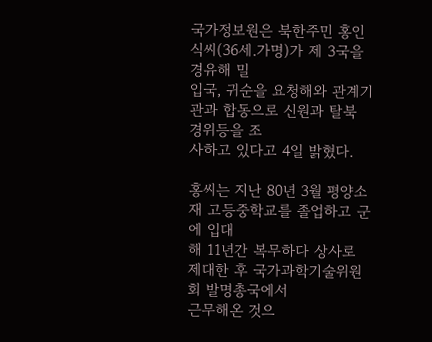국가정보원은 북한주민 홍인식씨(36세.가명)가 제 3국을 경유해 밀
입국, 귀순을 요청해와 관계기관과 합동으로 신원과 탈북 경위등을 조
사하고 있다고 4일 밝혔다.

홍씨는 지난 80년 3월 평양소재 고등중학교를 졸업하고 군에 입대
해 11년간 복무하다 상사로 제대한 후 국가과학기술위원회 발명총국에서
근무해온 것으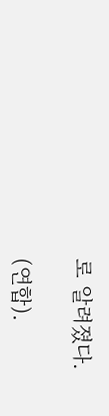로 알려졌다.

(연합).